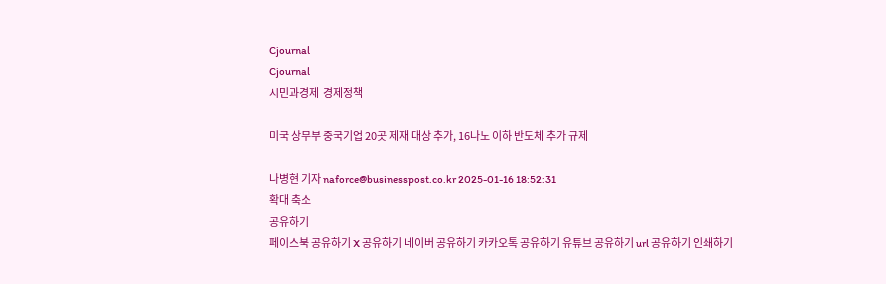Cjournal
Cjournal
시민과경제  경제정책

미국 상무부 중국기업 20곳 제재 대상 추가, 16나노 이하 반도체 추가 규제

나병현 기자 naforce@businesspost.co.kr 2025-01-16 18:52:31
확대 축소
공유하기
페이스북 공유하기 X 공유하기 네이버 공유하기 카카오톡 공유하기 유튜브 공유하기 url 공유하기 인쇄하기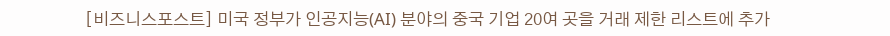[비즈니스포스트] 미국 정부가 인공지능(AI) 분야의 중국 기업 20여 곳을 거래 제한 리스트에 추가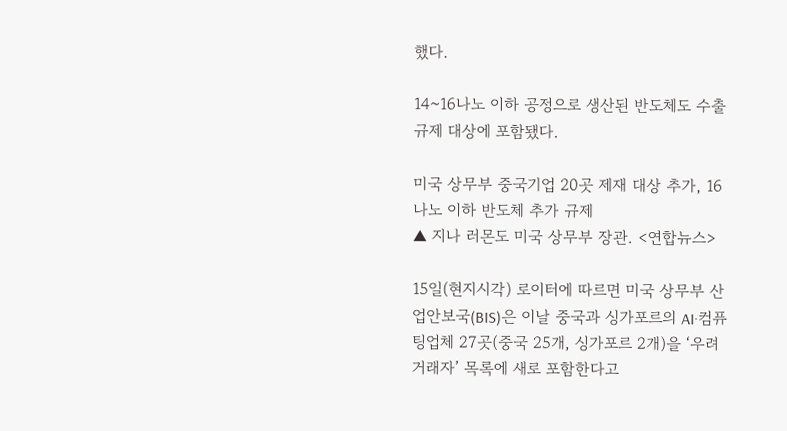했다.

14~16나노 이하 공정으로 생산된 반도체도 수출 규제 대상에 포함됐다.

미국 상무부 중국기업 20곳 제재 대상 추가, 16나노 이하 반도체 추가 규제
▲ 지나 러몬도 미국 상무부 장관. <연합뉴스>

15일(현지시각) 로이터에 따르면 미국 상무부 산업안보국(BIS)은 이날 중국과 싱가포르의 AI·컴퓨팅업체 27곳(중국 25개, 싱가포르 2개)을 ‘우려거래자’ 목록에 새로 포함한다고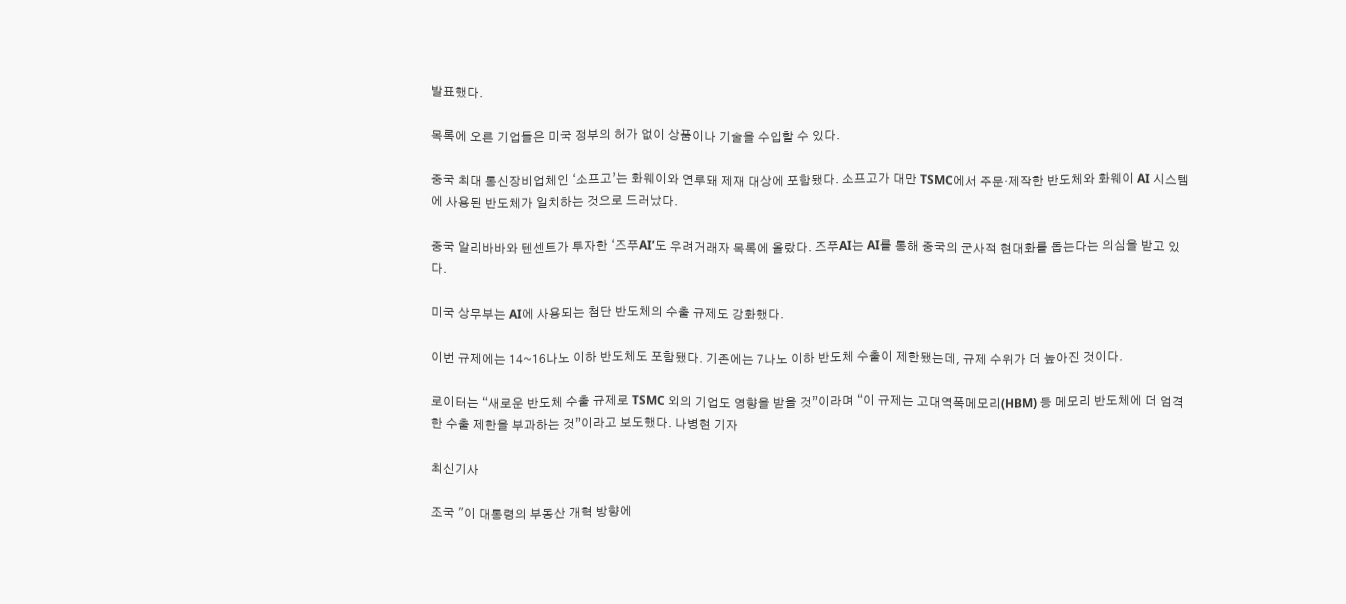발표했다.

목록에 오른 기업들은 미국 정부의 허가 없이 상품이나 기술을 수입할 수 있다.

중국 최대 통신장비업체인 ‘소프고’는 화웨이와 연루돼 제재 대상에 포함됐다. 소프고가 대만 TSMC에서 주문·제작한 반도체와 화웨이 AI 시스템에 사용된 반도체가 일치하는 것으로 드러났다.

중국 알리바바와 텐센트가 투자한 ‘즈푸AI’도 우려거래자 목록에 올랐다. 즈푸AI는 AI를 통해 중국의 군사적 현대화를 돕는다는 의심을 받고 있다.

미국 상무부는 AI에 사용되는 첨단 반도체의 수출 규제도 강화했다.

이번 규제에는 14~16나노 이하 반도체도 포함됐다. 기존에는 7나노 이하 반도체 수출이 제한됐는데, 규제 수위가 더 높아진 것이다.

로이터는 “새로운 반도체 수출 규제로 TSMC 외의 기업도 영향을 받을 것”이라며 “이 규제는 고대역폭메모리(HBM) 등 메모리 반도체에 더 엄격한 수출 제한을 부과하는 것”이라고 보도했다. 나병현 기자

최신기사

조국 "이 대통령의 부동산 개혁 방향에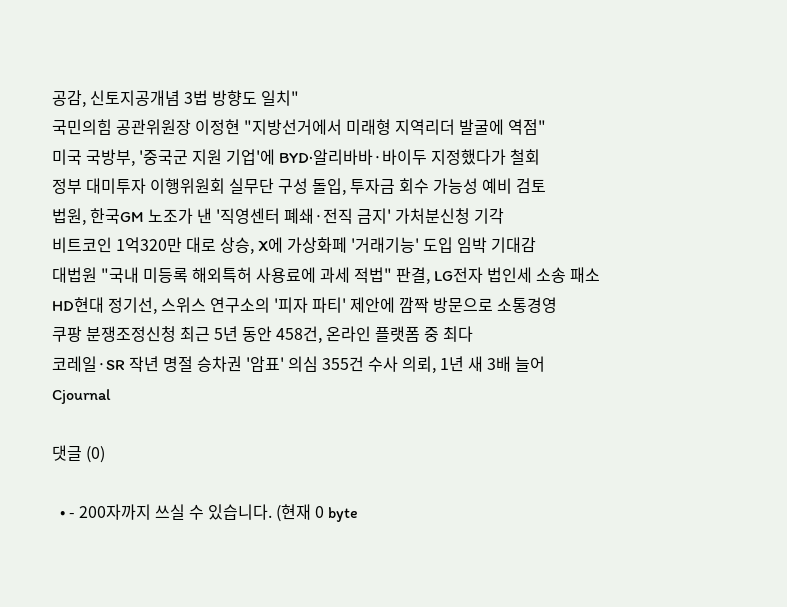공감, 신토지공개념 3법 방향도 일치"
국민의힘 공관위원장 이정현 "지방선거에서 미래형 지역리더 발굴에 역점"
미국 국방부, '중국군 지원 기업'에 BYD·알리바바·바이두 지정했다가 철회
정부 대미투자 이행위원회 실무단 구성 돌입, 투자금 회수 가능성 예비 검토
법원, 한국GM 노조가 낸 '직영센터 폐쇄·전직 금지' 가처분신청 기각
비트코인 1억320만 대로 상승, X에 가상화페 '거래기능' 도입 임박 기대감
대법원 "국내 미등록 해외특허 사용료에 과세 적법" 판결, LG전자 법인세 소송 패소
HD현대 정기선, 스위스 연구소의 '피자 파티' 제안에 깜짝 방문으로 소통경영
쿠팡 분쟁조정신청 최근 5년 동안 458건, 온라인 플랫폼 중 최다
코레일·SR 작년 명절 승차권 '암표' 의심 355건 수사 의뢰, 1년 새 3배 늘어
Cjournal

댓글 (0)

  • - 200자까지 쓰실 수 있습니다. (현재 0 byte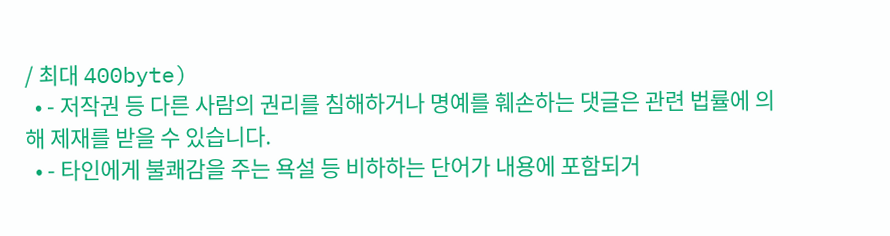/ 최대 400byte)
  • - 저작권 등 다른 사람의 권리를 침해하거나 명예를 훼손하는 댓글은 관련 법률에 의해 제재를 받을 수 있습니다.
  • - 타인에게 불쾌감을 주는 욕설 등 비하하는 단어가 내용에 포함되거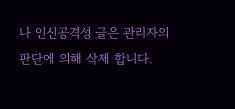나 인신공격성 글은 관리자의 판단에 의해 삭제 합니다.